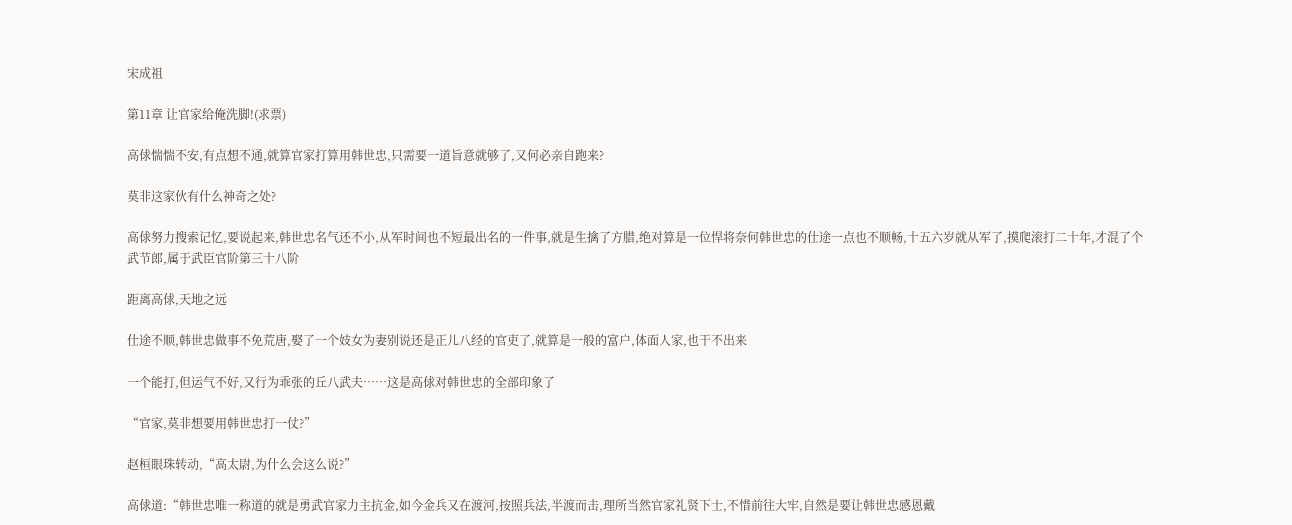宋成祖

第11章 让官家给俺洗脚!(求票)

高俅惴惴不安,有点想不通,就算官家打算用韩世忠,只需要一道旨意就够了,又何必亲自跑来?

莫非这家伙有什么神奇之处?

高俅努力搜索记忆,要说起来,韩世忠名气还不小,从军时间也不短最出名的一件事,就是生擒了方腊,绝对算是一位悍将奈何韩世忠的仕途一点也不顺畅,十五六岁就从军了,摸爬滚打二十年,才混了个武节郎,属于武臣官阶第三十八阶

距离高俅,天地之远

仕途不顺,韩世忠做事不免荒唐,娶了一个妓女为妻别说还是正儿八经的官吏了,就算是一般的富户,体面人家,也干不出来

一个能打,但运气不好,又行为乖张的丘八武夫……这是高俅对韩世忠的全部印象了

“官家,莫非想要用韩世忠打一仗?”

赵桓眼珠转动,“高太尉,为什么会这么说?”

高俅道:“韩世忠唯一称道的就是勇武官家力主抗金,如今金兵又在渡河,按照兵法,半渡而击,理所当然官家礼贤下士,不惜前往大牢,自然是要让韩世忠感恩戴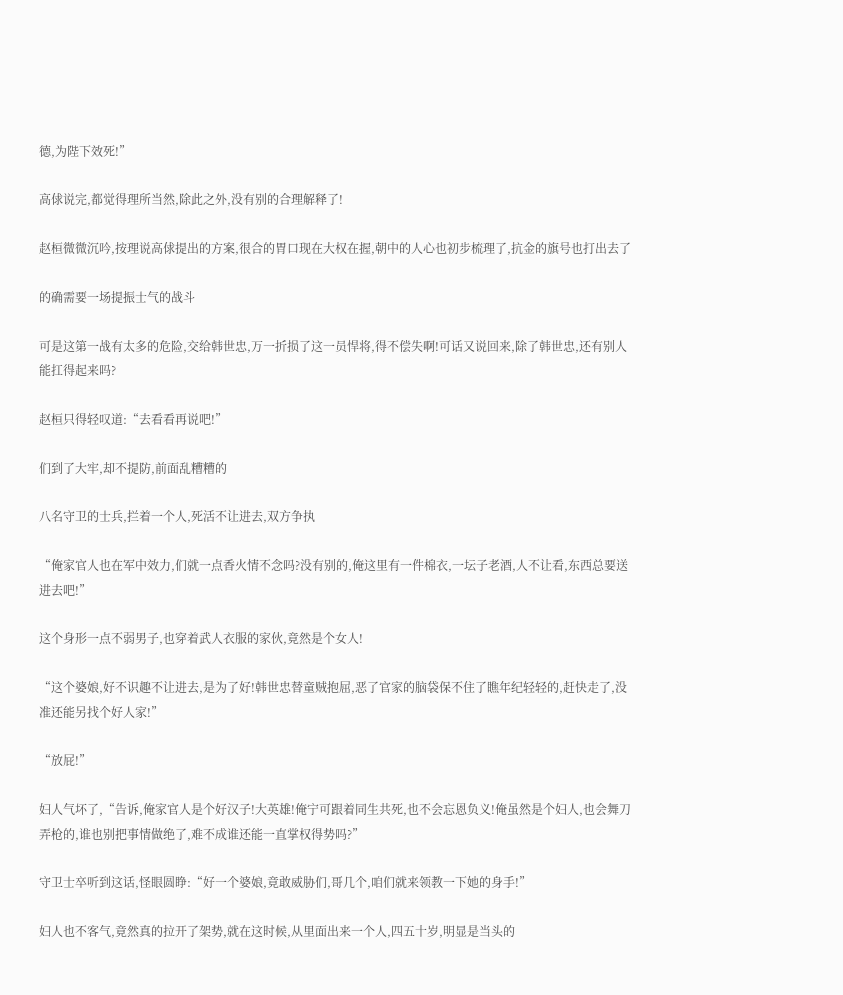德,为陛下效死!”

高俅说完,都觉得理所当然,除此之外,没有别的合理解释了!

赵桓微微沉吟,按理说高俅提出的方案,很合的胃口现在大权在握,朝中的人心也初步梳理了,抗金的旗号也打出去了

的确需要一场提振士气的战斗

可是这第一战有太多的危险,交给韩世忠,万一折损了这一员悍将,得不偿失啊!可话又说回来,除了韩世忠,还有别人能扛得起来吗?

赵桓只得轻叹道:“去看看再说吧!”

们到了大牢,却不提防,前面乱糟糟的

八名守卫的士兵,拦着一个人,死活不让进去,双方争执

“俺家官人也在军中效力,们就一点香火情不念吗?没有别的,俺这里有一件棉衣,一坛子老酒,人不让看,东西总要送进去吧!”

这个身形一点不弱男子,也穿着武人衣服的家伙,竟然是个女人!

“这个婆娘,好不识趣不让进去,是为了好!韩世忠替童贼抱屈,恶了官家的脑袋保不住了瞧年纪轻轻的,赶快走了,没准还能另找个好人家!”

“放屁!”

妇人气坏了,“告诉,俺家官人是个好汉子!大英雄!俺宁可跟着同生共死,也不会忘恩负义!俺虽然是个妇人,也会舞刀弄枪的,谁也别把事情做绝了,难不成谁还能一直掌权得势吗?”

守卫士卒听到这话,怪眼圆睁:“好一个婆娘,竟敢威胁们,哥几个,咱们就来领教一下她的身手!”

妇人也不客气,竟然真的拉开了架势,就在这时候,从里面出来一个人,四五十岁,明显是当头的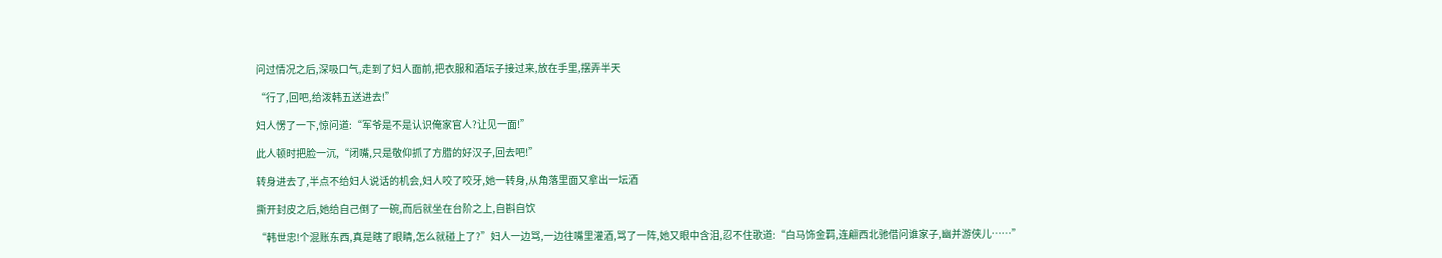问过情况之后,深吸口气,走到了妇人面前,把衣服和酒坛子接过来,放在手里,摆弄半天

“行了,回吧,给泼韩五送进去!”

妇人愣了一下,惊问道:“军爷是不是认识俺家官人?让见一面!”

此人顿时把脸一沉,“闭嘴,只是敬仰抓了方腊的好汉子,回去吧!”

转身进去了,半点不给妇人说话的机会,妇人咬了咬牙,她一转身,从角落里面又拿出一坛酒

撕开封皮之后,她给自己倒了一碗,而后就坐在台阶之上,自斟自饮

“韩世忠!个混账东西,真是瞎了眼睛,怎么就碰上了?”妇人一边骂,一边往嘴里灌酒,骂了一阵,她又眼中含泪,忍不住歌道:“白马饰金羁,连翩西北驰借问谁家子,幽并游侠儿……”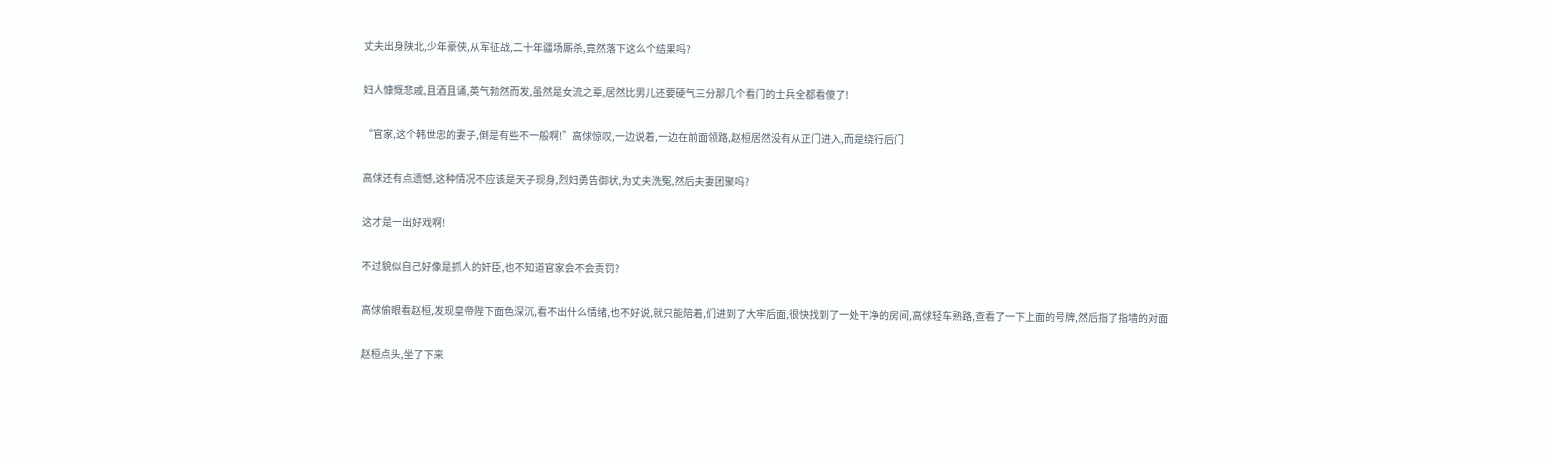丈夫出身陕北,少年豪侠,从军征战,二十年疆场厮杀,竟然落下这么个结果吗?

妇人慷慨悲戚,且酒且诵,英气勃然而发,虽然是女流之辈,居然比男儿还要硬气三分那几个看门的士兵全都看傻了!

“官家,这个韩世忠的妻子,倒是有些不一般啊!”高俅惊叹,一边说着,一边在前面领路,赵桓居然没有从正门进入,而是绕行后门

高俅还有点遗憾,这种情况不应该是天子现身,烈妇勇告御状,为丈夫洗冤,然后夫妻团聚吗?

这才是一出好戏啊!

不过貌似自己好像是抓人的奸臣,也不知道官家会不会责罚?

高俅偷眼看赵桓,发现皇帝陛下面色深沉,看不出什么情绪,也不好说,就只能陪着,们进到了大牢后面,很快找到了一处干净的房间,高俅轻车熟路,查看了一下上面的号牌,然后指了指墙的对面

赵桓点头,坐了下来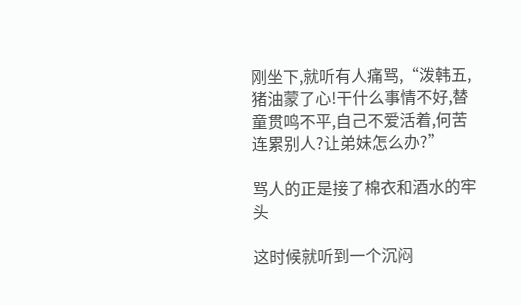刚坐下,就听有人痛骂,“泼韩五,猪油蒙了心!干什么事情不好,替童贯鸣不平,自己不爱活着,何苦连累别人?让弟妹怎么办?”

骂人的正是接了棉衣和酒水的牢头

这时候就听到一个沉闷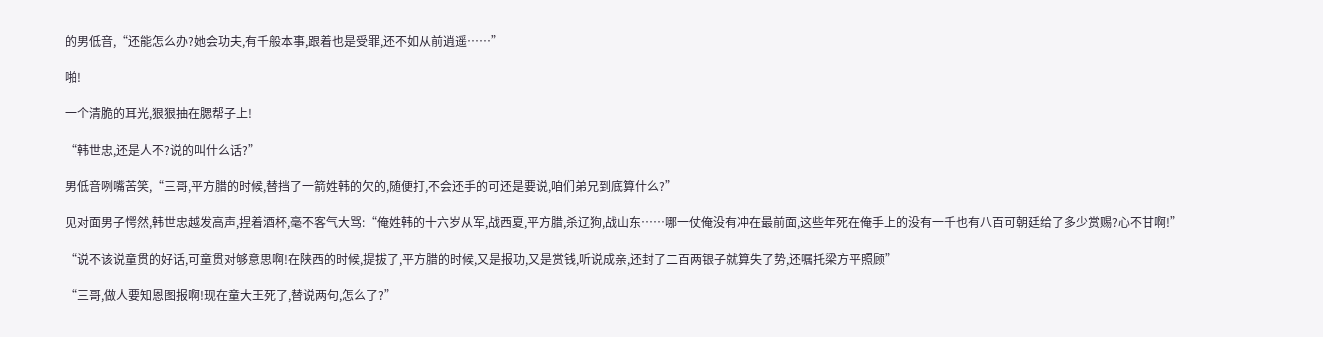的男低音,“还能怎么办?她会功夫,有千般本事,跟着也是受罪,还不如从前逍遥……”

啪!

一个清脆的耳光,狠狠抽在腮帮子上!

“韩世忠,还是人不?说的叫什么话?”

男低音咧嘴苦笑,“三哥,平方腊的时候,替挡了一箭姓韩的欠的,随便打,不会还手的可还是要说,咱们弟兄到底算什么?”

见对面男子愕然,韩世忠越发高声,捏着酒杯,毫不客气大骂:“俺姓韩的十六岁从军,战西夏,平方腊,杀辽狗,战山东……哪一仗俺没有冲在最前面,这些年死在俺手上的没有一千也有八百可朝廷给了多少赏赐?心不甘啊!”

“说不该说童贯的好话,可童贯对够意思啊!在陕西的时候,提拔了,平方腊的时候,又是报功,又是赏钱,听说成亲,还封了二百两银子就算失了势,还嘱托梁方平照顾”

“三哥,做人要知恩图报啊!现在童大王死了,替说两句,怎么了?”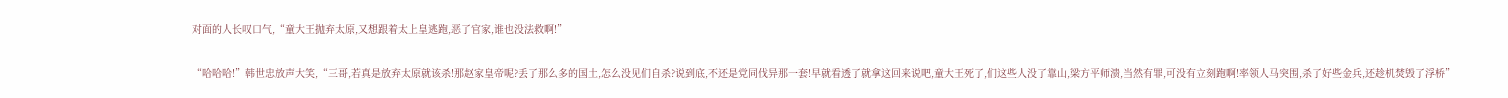对面的人长叹口气,“童大王抛弃太原,又想跟着太上皇逃跑,恶了官家,谁也没法救啊!”

“哈哈哈!”韩世忠放声大笑,“三哥,若真是放弃太原就该杀!那赵家皇帝呢?丢了那么多的国土,怎么没见们自杀?说到底,不还是党同伐异那一套!早就看透了就拿这回来说吧,童大王死了,们这些人没了靠山,梁方平师溃,当然有罪,可没有立刻跑啊!率领人马突围,杀了好些金兵,还趁机焚毁了浮桥”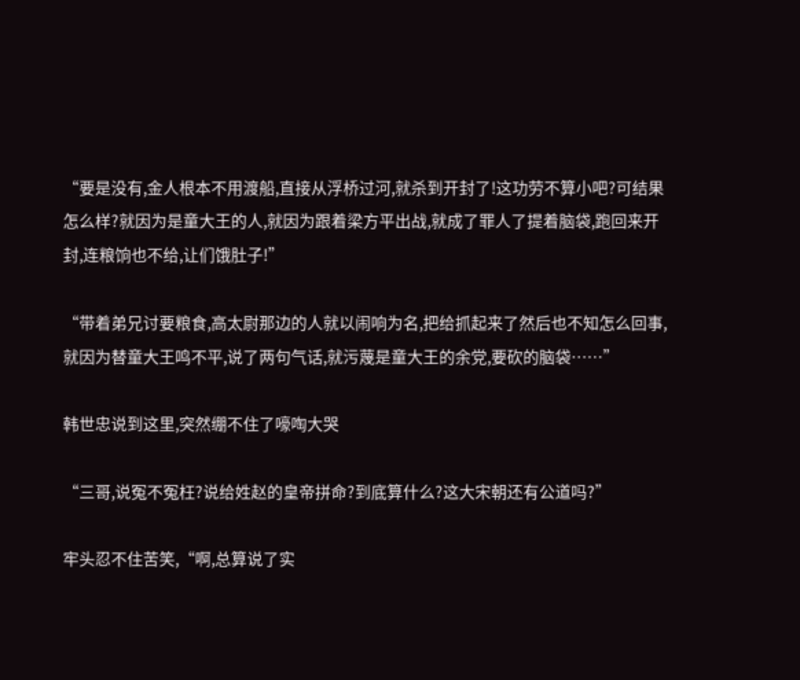“要是没有,金人根本不用渡船,直接从浮桥过河,就杀到开封了!这功劳不算小吧?可结果怎么样?就因为是童大王的人,就因为跟着梁方平出战,就成了罪人了提着脑袋,跑回来开封,连粮饷也不给,让们饿肚子!”

“带着弟兄讨要粮食,高太尉那边的人就以闹响为名,把给抓起来了然后也不知怎么回事,就因为替童大王鸣不平,说了两句气话,就污蔑是童大王的余党,要砍的脑袋……”

韩世忠说到这里,突然绷不住了嚎啕大哭

“三哥,说冤不冤枉?说给姓赵的皇帝拼命?到底算什么?这大宋朝还有公道吗?”

牢头忍不住苦笑,“啊,总算说了实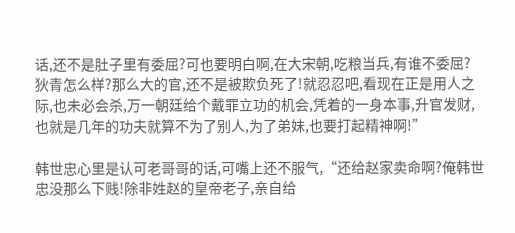话,还不是肚子里有委屈?可也要明白啊,在大宋朝,吃粮当兵,有谁不委屈?狄青怎么样?那么大的官,还不是被欺负死了!就忍忍吧,看现在正是用人之际,也未必会杀,万一朝廷给个戴罪立功的机会,凭着的一身本事,升官发财,也就是几年的功夫就算不为了别人,为了弟妹,也要打起精神啊!”

韩世忠心里是认可老哥哥的话,可嘴上还不服气,“还给赵家卖命啊?俺韩世忠没那么下贱!除非姓赵的皇帝老子,亲自给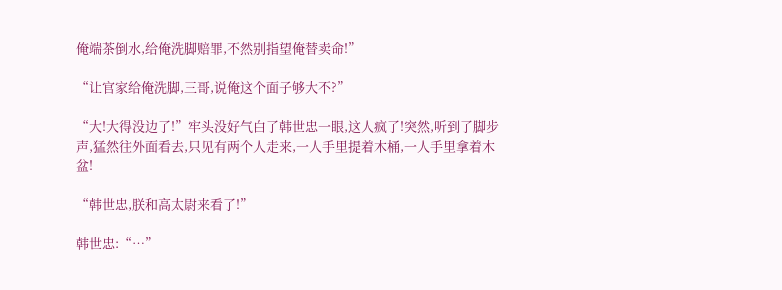俺端茶倒水,给俺洗脚赔罪,不然别指望俺替卖命!”

“让官家给俺洗脚,三哥,说俺这个面子够大不?”

“大!大得没边了!”牢头没好气白了韩世忠一眼,这人疯了!突然,听到了脚步声,猛然往外面看去,只见有两个人走来,一人手里提着木桶,一人手里拿着木盆!

“韩世忠,朕和高太尉来看了!”

韩世忠:“…”